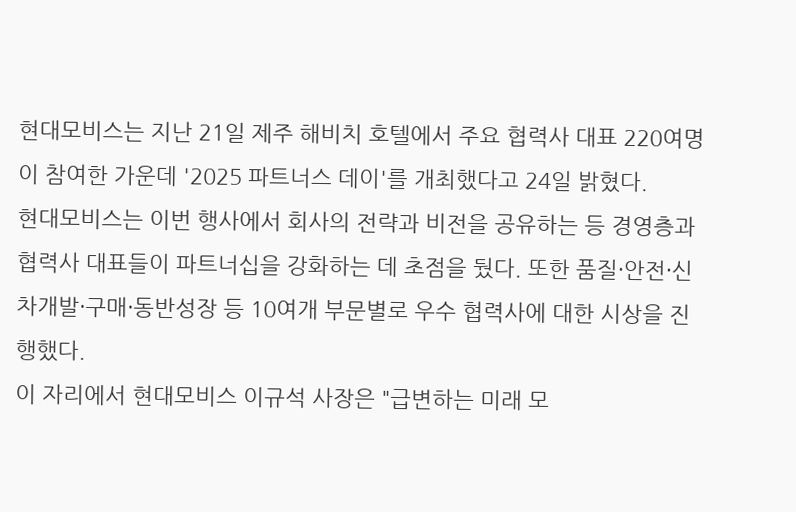현대모비스는 지난 21일 제주 해비치 호텔에서 주요 협력사 대표 220여명이 참여한 가운데 '2025 파트너스 데이'를 개최했다고 24일 밝혔다.
현대모비스는 이번 행사에서 회사의 전략과 비전을 공유하는 등 경영층과 협력사 대표들이 파트너십을 강화하는 데 초점을 뒀다. 또한 품질·안전·신차개발·구매·동반성장 등 10여개 부문별로 우수 협력사에 대한 시상을 진행했다.
이 자리에서 현대모비스 이규석 사장은 "급변하는 미래 모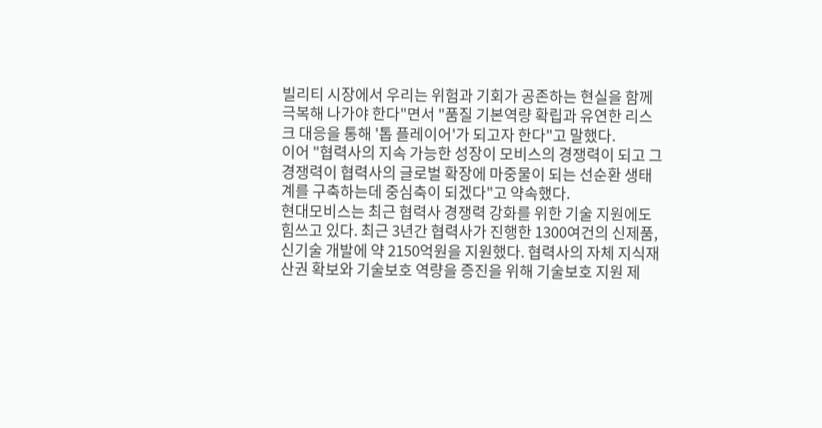빌리티 시장에서 우리는 위험과 기회가 공존하는 현실을 함께 극복해 나가야 한다"면서 "품질 기본역량 확립과 유연한 리스크 대응을 통해 '톱 플레이어'가 되고자 한다"고 말했다.
이어 "협력사의 지속 가능한 성장이 모비스의 경쟁력이 되고 그 경쟁력이 협력사의 글로벌 확장에 마중물이 되는 선순환 생태계를 구축하는데 중심축이 되겠다"고 약속했다.
현대모비스는 최근 협력사 경쟁력 강화를 위한 기술 지원에도 힘쓰고 있다. 최근 3년간 협력사가 진행한 1300여건의 신제품, 신기술 개발에 약 2150억원을 지원했다. 협력사의 자체 지식재산권 확보와 기술보호 역량을 증진을 위해 기술보호 지원 제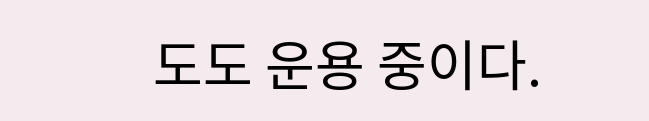도도 운용 중이다.